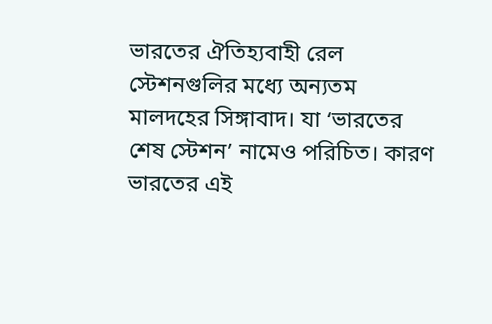ভারতের ঐতিহ্যবাহী রেল স্টেশনগুলির মধ্যে অন্যতম মালদহের সিঙ্গাবাদ। যা ‘ভারতের শেষ স্টেশন’ নামেও পরিচিত। কারণ ভারতের এই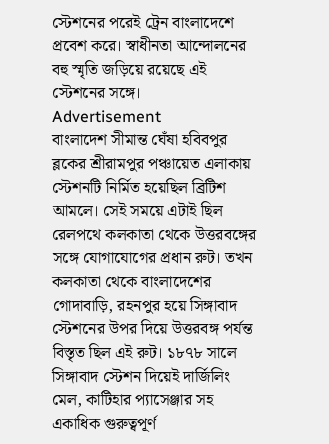স্টেশনের পরেই ট্রেন বাংলাদেশে প্রবেশ করে। স্বাধীনতা আন্দোলনের বহু স্মৃতি জড়িয়ে রয়েছে এই স্টেশনের সঙ্গে।
Advertisement
বাংলাদেশ সীমান্ত ঘেঁষা হবিবপুর ব্লকের শ্রীরামপুর পঞ্চায়েত এলাকায় স্টেশনটি নির্মিত হয়েছিল ব্রিটিশ আমলে। সেই সময়ে এটাই ছিল রেলপথে কলকাতা থেকে উত্তরবঙ্গের সঙ্গে যোগাযোগের প্রধান রুট। তখন কলকাতা থেকে বাংলাদেশের গোদাবাড়ি, রহনপুর হয়ে সিঙ্গাবাদ স্টেশনের উপর দিয়ে উত্তরবঙ্গ পর্যন্ত বিস্তৃত ছিল এই রুট। ১৮৭৮ সালে সিঙ্গাবাদ স্টেশন দিয়েই দার্জিলিং মেল, কাটিহার প্যাসেঞ্জার সহ একাধিক গুরুত্বপূর্ণ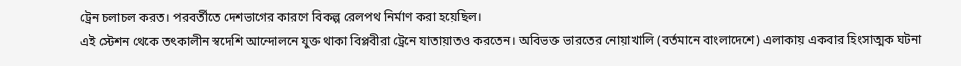ট্রেন চলাচল করত। পরবর্তীতে দেশভাগের কারণে বিকল্প রেলপথ নির্মাণ করা হয়েছিল।
এই স্টেশন থেকে তৎকালীন স্বদেশি আন্দোলনে যুক্ত থাকা বিপ্লবীরা ট্রেনে যাতায়াতও করতেন। অবিভক্ত ভারতের নোয়াখালি (বর্তমানে বাংলাদেশে) এলাকায় একবার হিংসাত্মক ঘটনা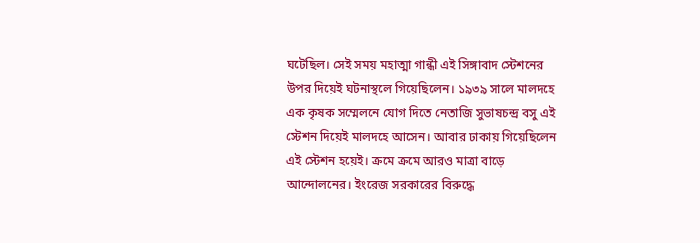ঘটেছিল। সেই সময় মহাত্মা গান্ধী এই সিঙ্গাবাদ স্টেশনের উপর দিয়েই ঘটনাস্থলে গিয়েছিলেন। ১৯৩৯ সালে মালদহে এক কৃষক সম্মেলনে যোগ দিতে নেতাজি সুভাষচন্দ্র বসু এই স্টেশন দিয়েই মালদহে আসেন। আবার ঢাকায় গিয়েছিলেন এই স্টেশন হয়েই। ক্রমে ক্রমে আরও মাত্রা বাড়ে আন্দোলনের। ইংরেজ সরকারের বিরুদ্ধে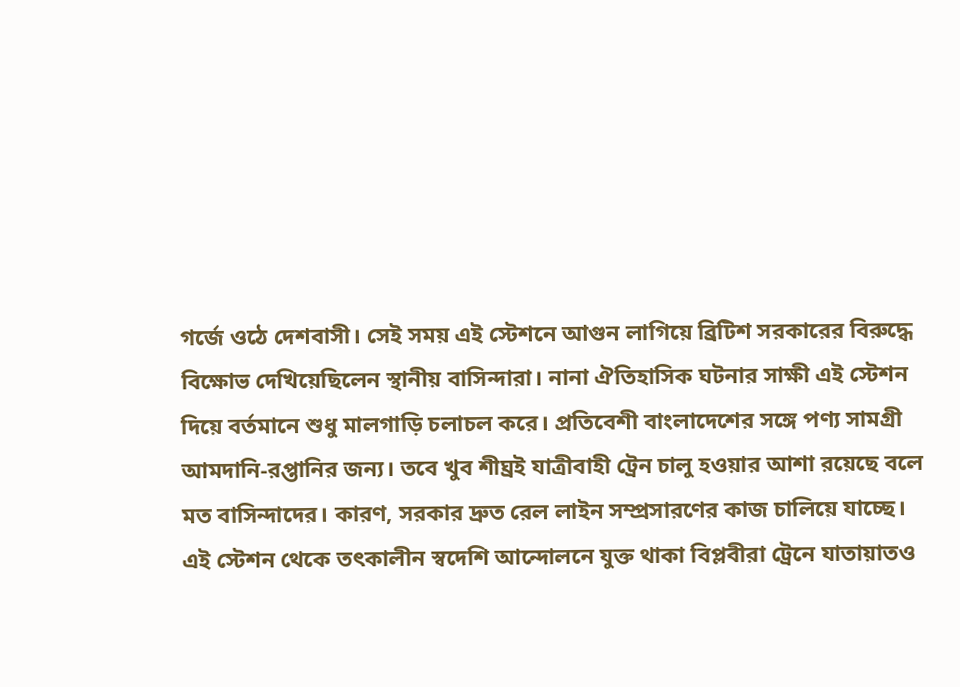গর্জে ওঠে দেশবাসী। সেই সময় এই স্টেশনে আগুন লাগিয়ে ব্রিটিশ সরকারের বিরুদ্ধে বিক্ষোভ দেখিয়েছিলেন স্থানীয় বাসিন্দারা। নানা ঐতিহাসিক ঘটনার সাক্ষী এই স্টেশন দিয়ে বর্তমানে শুধু মালগাড়ি চলাচল করে। প্রতিবেশী বাংলাদেশের সঙ্গে পণ্য সামগ্রী আমদানি-রপ্তানির জন্য। তবে খুব শীঘ্রই যাত্রীবাহী ট্রেন চালু হওয়ার আশা রয়েছে বলে মত বাসিন্দাদের। কারণ, সরকার দ্রুত রেল লাইন সম্প্রসারণের কাজ চালিয়ে যাচ্ছে।
এই স্টেশন থেকে তৎকালীন স্বদেশি আন্দোলনে যুক্ত থাকা বিপ্লবীরা ট্রেনে যাতায়াতও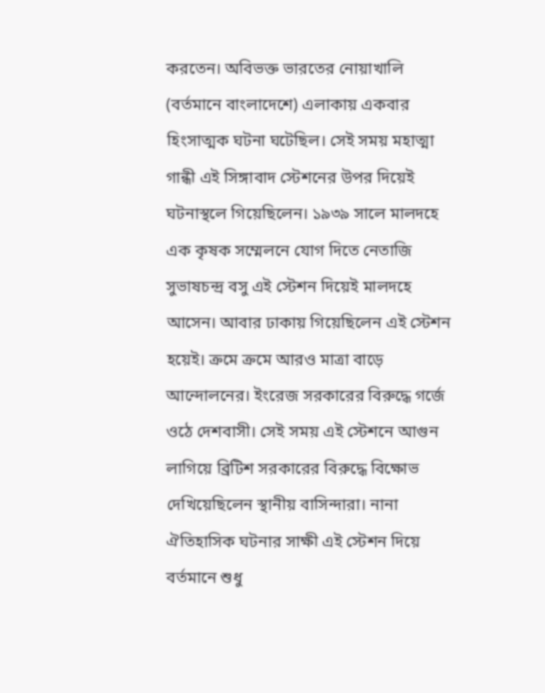করতেন। অবিভক্ত ভারতের নোয়াখালি (বর্তমানে বাংলাদেশে) এলাকায় একবার হিংসাত্মক ঘটনা ঘটেছিল। সেই সময় মহাত্মা গান্ধী এই সিঙ্গাবাদ স্টেশনের উপর দিয়েই ঘটনাস্থলে গিয়েছিলেন। ১৯৩৯ সালে মালদহে এক কৃষক সম্মেলনে যোগ দিতে নেতাজি সুভাষচন্দ্র বসু এই স্টেশন দিয়েই মালদহে আসেন। আবার ঢাকায় গিয়েছিলেন এই স্টেশন হয়েই। ক্রমে ক্রমে আরও মাত্রা বাড়ে আন্দোলনের। ইংরেজ সরকারের বিরুদ্ধে গর্জে ওঠে দেশবাসী। সেই সময় এই স্টেশনে আগুন লাগিয়ে ব্রিটিশ সরকারের বিরুদ্ধে বিক্ষোভ দেখিয়েছিলেন স্থানীয় বাসিন্দারা। নানা ঐতিহাসিক ঘটনার সাক্ষী এই স্টেশন দিয়ে বর্তমানে শুধু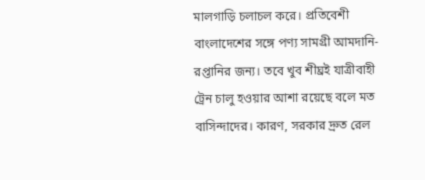মালগাড়ি চলাচল করে। প্রতিবেশী বাংলাদেশের সঙ্গে পণ্য সামগ্রী আমদানি-রপ্তানির জন্য। তবে খুব শীঘ্রই যাত্রীবাহী ট্রেন চালু হওয়ার আশা রয়েছে বলে মত বাসিন্দাদের। কারণ, সরকার দ্রুত রেল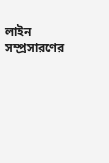লাইন সম্প্রসারণের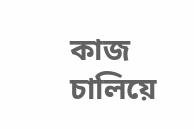কাজ চালিয়ে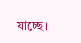যাচ্ছে।